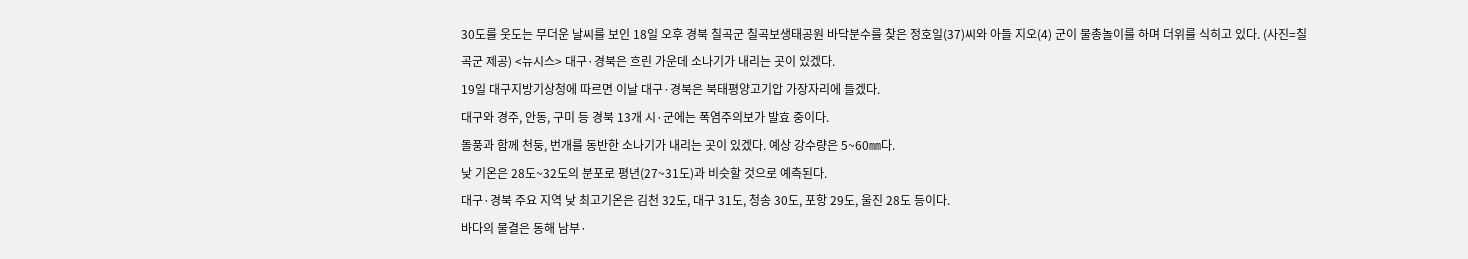30도를 웃도는 무더운 날씨를 보인 18일 오후 경북 칠곡군 칠곡보생태공원 바닥분수를 찾은 정호일(37)씨와 아들 지오(4) 군이 물총놀이를 하며 더위를 식히고 있다. (사진=칠곡군 제공) <뉴시스> 대구·경북은 흐린 가운데 소나기가 내리는 곳이 있겠다.
19일 대구지방기상청에 따르면 이날 대구·경북은 북태평양고기압 가장자리에 들겠다.
대구와 경주, 안동, 구미 등 경북 13개 시·군에는 폭염주의보가 발효 중이다.
돌풍과 함께 천둥, 번개를 동반한 소나기가 내리는 곳이 있겠다. 예상 강수량은 5~60㎜다.
낮 기온은 28도~32도의 분포로 평년(27~31도)과 비슷할 것으로 예측된다.
대구·경북 주요 지역 낮 최고기온은 김천 32도, 대구 31도, 청송 30도, 포항 29도, 울진 28도 등이다.
바다의 물결은 동해 남부·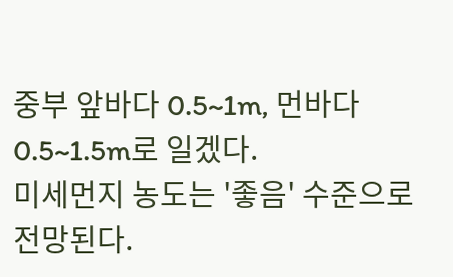중부 앞바다 0.5~1m, 먼바다 0.5~1.5m로 일겠다.
미세먼지 농도는 '좋음' 수준으로 전망된다.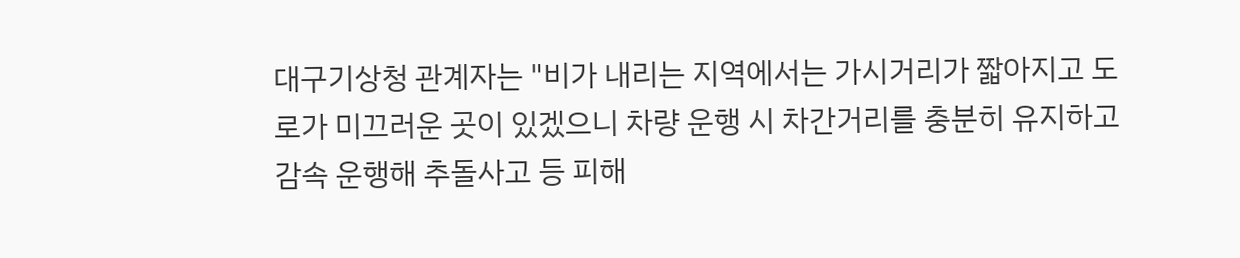대구기상청 관계자는 "비가 내리는 지역에서는 가시거리가 짧아지고 도로가 미끄러운 곳이 있겠으니 차량 운행 시 차간거리를 충분히 유지하고 감속 운행해 추돌사고 등 피해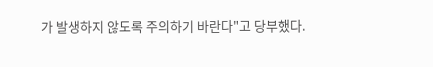가 발생하지 않도록 주의하기 바란다"고 당부했다.